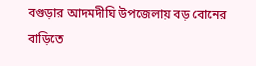বগুড়ার আদমদীঘি উপজেলায় বড় বোনের বাড়িতে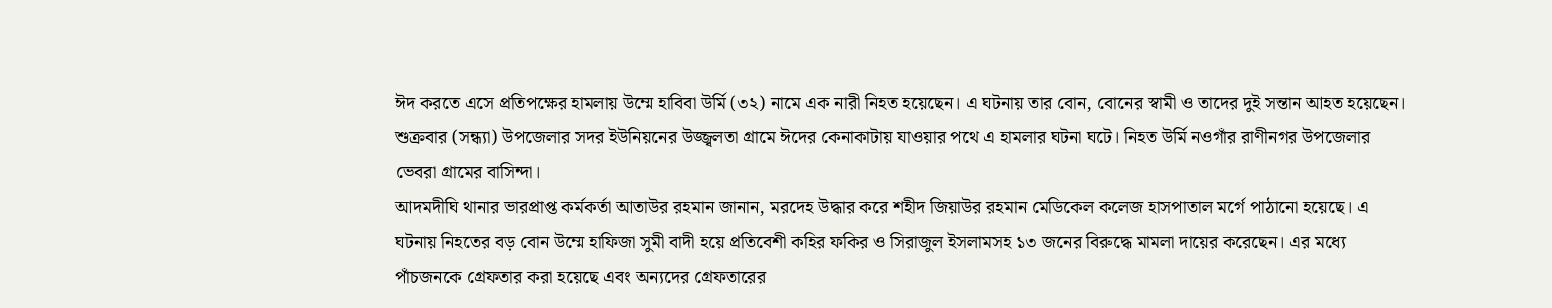ঈদ করতে এসে প্রতিপক্ষের হামলায় উম্মে হাবিবা উর্মি (৩২) নামে এক নারী নিহত হয়েছেন। এ ঘটনায় তার বোন, বোনের স্বামী ও তাদের দুই সন্তান আহত হয়েছেন।
শুক্রবার (সন্ধ্যা) উপজেলার সদর ইউনিয়নের উজ্জ্বলতা গ্রামে ঈদের কেনাকাটায় যাওয়ার পথে এ হামলার ঘটনা ঘটে। নিহত উর্মি নওগাঁর রাণীনগর উপজেলার ভেবরা গ্রামের বাসিন্দা।
আদমদীঘি থানার ভারপ্রাপ্ত কর্মকর্তা আতাউর রহমান জানান, মরদেহ উদ্ধার করে শহীদ জিয়াউর রহমান মেডিকেল কলেজ হাসপাতাল মর্গে পাঠানো হয়েছে। এ ঘটনায় নিহতের বড় বোন উম্মে হাফিজা সুমী বাদী হয়ে প্রতিবেশী কহির ফকির ও সিরাজুল ইসলামসহ ১৩ জনের বিরুদ্ধে মামলা দায়ের করেছেন। এর মধ্যে পাঁচজনকে গ্রেফতার করা হয়েছে এবং অন্যদের গ্রেফতারের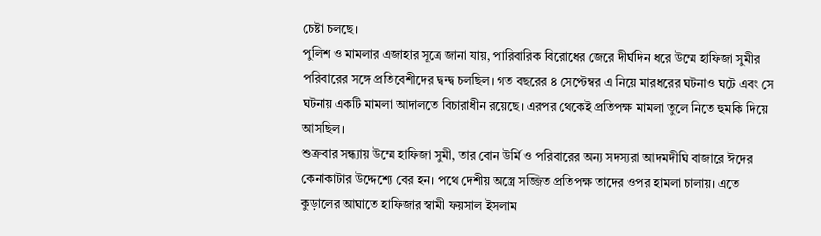চেষ্টা চলছে।
পুলিশ ও মামলার এজাহার সূত্রে জানা যায়, পারিবারিক বিরোধের জেরে দীর্ঘদিন ধরে উম্মে হাফিজা সুমীর পরিবারের সঙ্গে প্রতিবেশীদের দ্বন্দ্ব চলছিল। গত বছরের ৪ সেপ্টেম্বর এ নিয়ে মারধরের ঘটনাও ঘটে এবং সে ঘটনায় একটি মামলা আদালতে বিচারাধীন রয়েছে। এরপর থেকেই প্রতিপক্ষ মামলা তুলে নিতে হুমকি দিয়ে আসছিল।
শুক্রবার সন্ধ্যায় উম্মে হাফিজা সুমী, তার বোন উর্মি ও পরিবারের অন্য সদস্যরা আদমদীঘি বাজারে ঈদের কেনাকাটার উদ্দেশ্যে বের হন। পথে দেশীয় অস্ত্রে সজ্জিত প্রতিপক্ষ তাদের ওপর হামলা চালায়। এতে কুড়ালের আঘাতে হাফিজার স্বামী ফয়সাল ইসলাম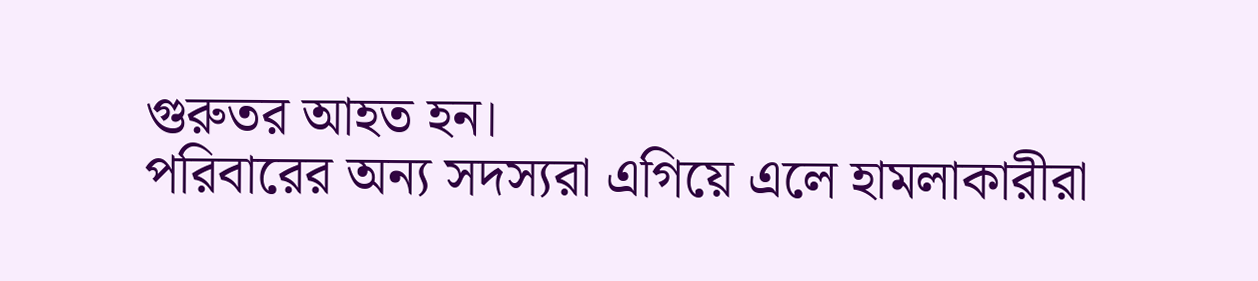গুরুতর আহত হন।
পরিবারের অন্য সদস্যরা এগিয়ে এলে হামলাকারীরা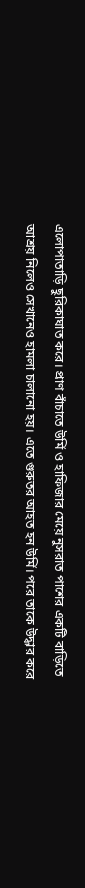এলোপাতাড়ি ছুরিকাঘাত করে। প্রাণ বাঁচাতে উর্মি ও হাফিজার মেয়ে নুসরাত পাশের একটি বাড়িতে আশ্রয় নিলেও সেখানেও হামলা চালানো হয়। এতে গুরুতর আহত হন উর্মি। পরে তাকে উদ্ধার করে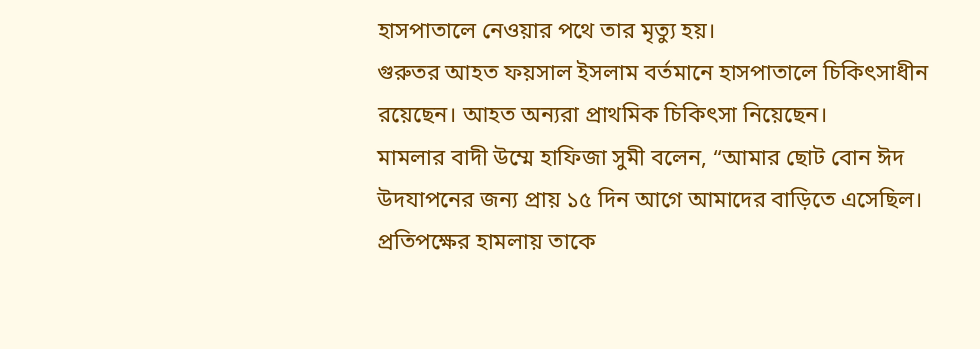হাসপাতালে নেওয়ার পথে তার মৃত্যু হয়।
গুরুতর আহত ফয়সাল ইসলাম বর্তমানে হাসপাতালে চিকিৎসাধীন রয়েছেন। আহত অন্যরা প্রাথমিক চিকিৎসা নিয়েছেন।
মামলার বাদী উম্মে হাফিজা সুমী বলেন, “আমার ছোট বোন ঈদ উদযাপনের জন্য প্রায় ১৫ দিন আগে আমাদের বাড়িতে এসেছিল। প্রতিপক্ষের হামলায় তাকে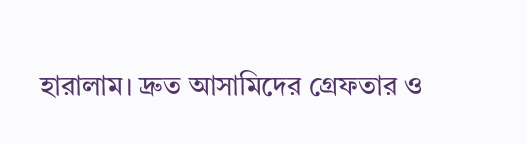হারালাম। দ্রুত আসামিদের গ্রেফতার ও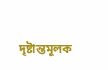দৃষ্টান্তমূলক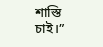শাস্তি চাই।”